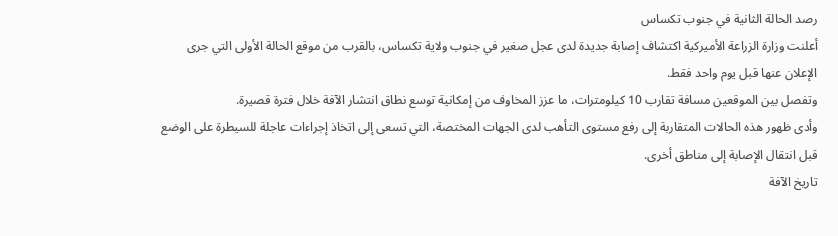رصد الحالة الثانية في جنوب تكساس
أعلنت وزارة الزراعة الأميركية اكتشاف إصابة جديدة لدى عجل صغير في جنوب ولاية تكساس، بالقرب من موقع الحالة الأولى التي جرى الإعلان عنها قبل يوم واحد فقط.
وتفصل بين الموقعين مسافة تقارب 10 كيلومترات، ما عزز المخاوف من إمكانية توسع نطاق انتشار الآفة خلال فترة قصيرة.
وأدى ظهور هذه الحالات المتقاربة إلى رفع مستوى التأهب لدى الجهات المختصة، التي تسعى إلى اتخاذ إجراءات عاجلة للسيطرة على الوضع قبل انتقال الإصابة إلى مناطق أخرى.
تاريخ الآفة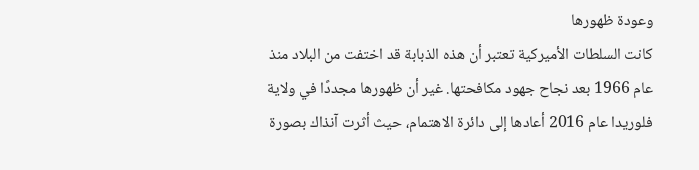وعودة ظهورها
كانت السلطات الأميركية تعتبر أن هذه الذبابة قد اختفت من البلاد منذ عام 1966 بعد نجاح جهود مكافحتها. غير أن ظهورها مجددًا في ولاية فلوريدا عام 2016 أعادها إلى دائرة الاهتمام، حيث أثرت آنذاك بصورة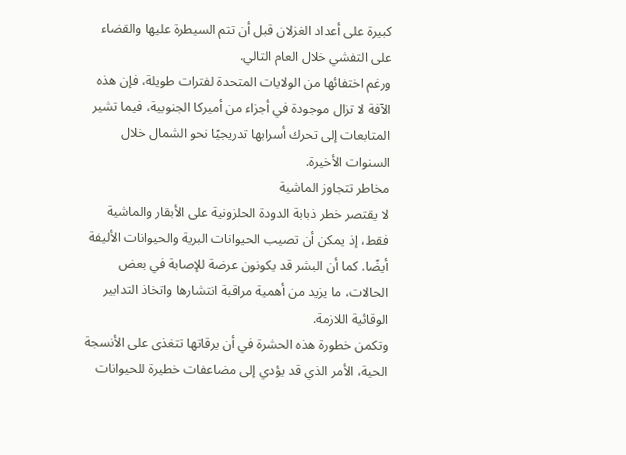كبيرة على أعداد الغزلان قبل أن تتم السيطرة عليها والقضاء على التفشي خلال العام التالي.
ورغم اختفائها من الولايات المتحدة لفترات طويلة، فإن هذه الآفة لا تزال موجودة في أجزاء من أميركا الجنوبية، فيما تشير المتابعات إلى تحرك أسرابها تدريجيًا نحو الشمال خلال السنوات الأخيرة.
مخاطر تتجاوز الماشية
لا يقتصر خطر ذبابة الدودة الحلزونية على الأبقار والماشية فقط، إذ يمكن أن تصيب الحيوانات البرية والحيوانات الأليفة أيضًا. كما أن البشر قد يكونون عرضة للإصابة في بعض الحالات، ما يزيد من أهمية مراقبة انتشارها واتخاذ التدابير الوقائية اللازمة.
وتكمن خطورة هذه الحشرة في أن يرقاتها تتغذى على الأنسجة الحية، الأمر الذي قد يؤدي إلى مضاعفات خطيرة للحيوانات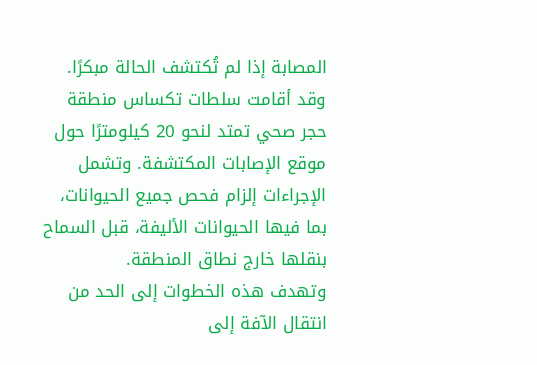المصابة إذا لم تُكتشف الحالة مبكرًا.
وقد أقامت سلطات تكساس منطقة حجر صحي تمتد لنحو 20 كيلومترًا حول موقع الإصابات المكتشفة. وتشمل الإجراءات إلزام فحص جميع الحيوانات، بما فيها الحيوانات الأليفة، قبل السماح بنقلها خارج نطاق المنطقة.
وتهدف هذه الخطوات إلى الحد من انتقال الآفة إلى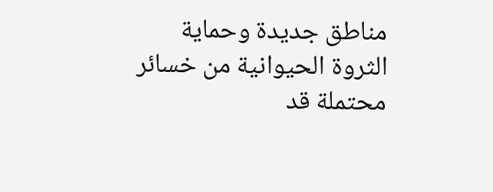مناطق جديدة وحماية الثروة الحيوانية من خسائر محتملة قد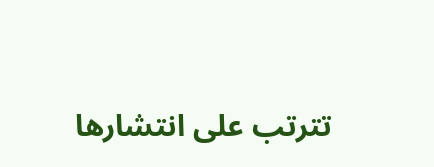تترتب على انتشارها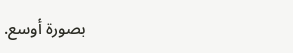بصورة أوسع.